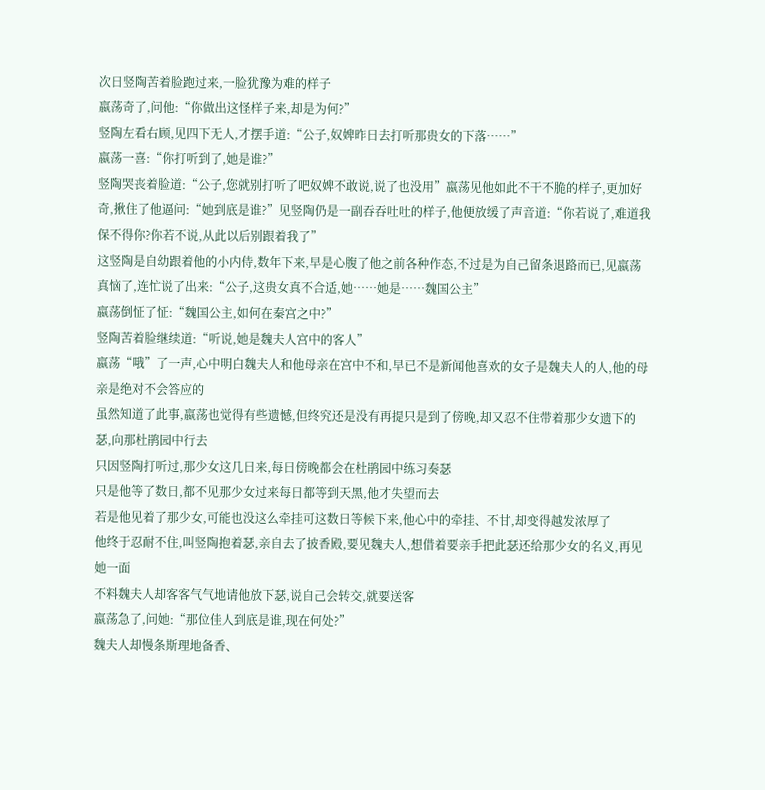次日竖陶苦着脸跑过来,一脸犹豫为难的样子
嬴荡奇了,问他:“你做出这怪样子来,却是为何?”
竖陶左看右顾,见四下无人,才摆手道:“公子,奴婢昨日去打听那贵女的下落……”
嬴荡一喜:“你打听到了,她是谁?”
竖陶哭丧着脸道:“公子,您就别打听了吧奴婢不敢说,说了也没用”嬴荡见他如此不干不脆的样子,更加好奇,揪住了他逼问:“她到底是谁?”见竖陶仍是一副吞吞吐吐的样子,他便放缓了声音道:“你若说了,难道我保不得你?你若不说,从此以后别跟着我了”
这竖陶是自幼跟着他的小内侍,数年下来,早是心腹了他之前各种作态,不过是为自己留条退路而已,见嬴荡真恼了,连忙说了出来:“公子,这贵女真不合适,她……她是……魏国公主”
嬴荡倒怔了怔:“魏国公主,如何在秦宫之中?”
竖陶苦着脸继续道:“听说,她是魏夫人宫中的客人”
嬴荡“哦”了一声,心中明白魏夫人和他母亲在宫中不和,早已不是新闻他喜欢的女子是魏夫人的人,他的母亲是绝对不会答应的
虽然知道了此事,嬴荡也觉得有些遗憾,但终究还是没有再提只是到了傍晚,却又忍不住带着那少女遗下的瑟,向那杜鹃园中行去
只因竖陶打听过,那少女这几日来,每日傍晚都会在杜鹃园中练习奏瑟
只是他等了数日,都不见那少女过来每日都等到天黑,他才失望而去
若是他见着了那少女,可能也没这么牵挂可这数日等候下来,他心中的牵挂、不甘,却变得越发浓厚了
他终于忍耐不住,叫竖陶抱着瑟,亲自去了披香殿,要见魏夫人,想借着要亲手把此瑟还给那少女的名义,再见她一面
不料魏夫人却客客气气地请他放下瑟,说自己会转交,就要送客
嬴荡急了,问她:“那位佳人到底是谁,现在何处?”
魏夫人却慢条斯理地备香、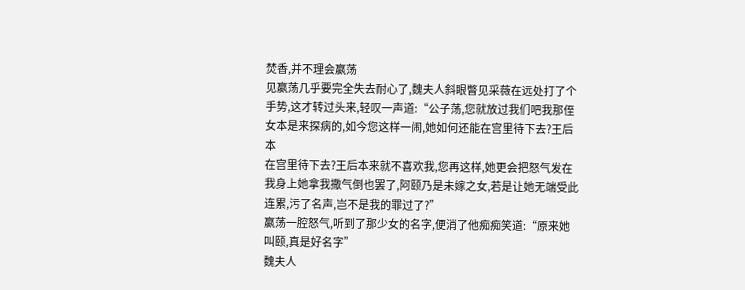焚香,并不理会嬴荡
见嬴荡几乎要完全失去耐心了,魏夫人斜眼瞥见采薇在远处打了个手势,这才转过头来,轻叹一声道:“公子荡,您就放过我们吧我那侄女本是来探病的,如今您这样一闹,她如何还能在宫里待下去?王后本
在宫里待下去?王后本来就不喜欢我,您再这样,她更会把怒气发在我身上她拿我撒气倒也罢了,阿颐乃是未嫁之女,若是让她无端受此连累,污了名声,岂不是我的罪过了?”
嬴荡一腔怒气,听到了那少女的名字,便消了他痴痴笑道:“原来她叫颐,真是好名字”
魏夫人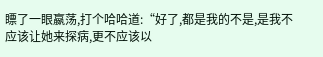瞟了一眼嬴荡,打个哈哈道:“好了,都是我的不是,是我不应该让她来探病,更不应该以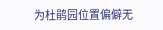为杜鹃园位置偏僻无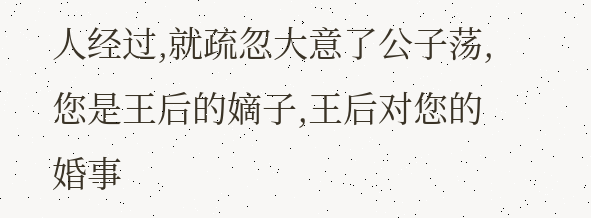人经过,就疏忽大意了公子荡,您是王后的嫡子,王后对您的婚事